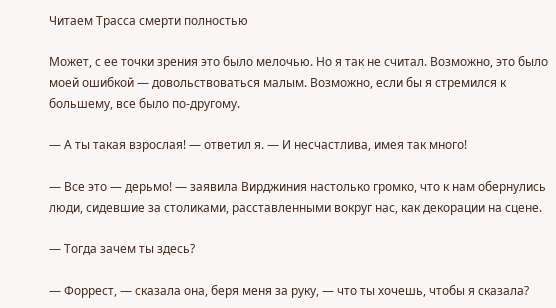Читаем Трасса смерти полностью

Может, с ее точки зрения это было мелочью. Но я так не считал. Возможно, это было моей ошибкой — довольствоваться малым. Возможно, если бы я стремился к большему, все было по-другому.

— А ты такая взрослая! — ответил я. — И несчастлива, имея так много!

— Все это — дерьмо! — заявила Вирджиния настолько громко, что к нам обернулись люди, сидевшие за столиками, расставленными вокруг нас, как декорации на сцене.

— Тогда зачем ты здесь?

— Форрест, — сказала она, беря меня за руку, — что ты хочешь, чтобы я сказала?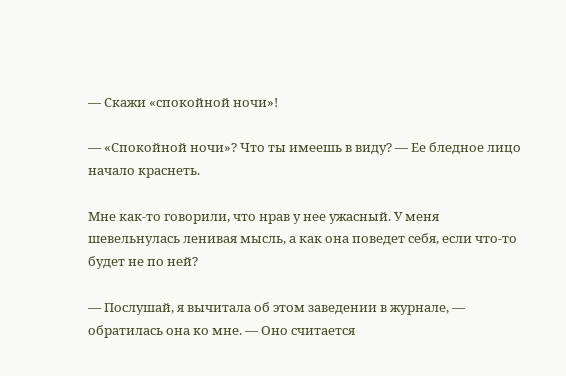— Скажи «спокойной ночи»!

— «Спокойной ночи»? Что ты имеешь в виду? — Ее бледное лицо начало краснеть.

Мне как-то говорили, что нрав у нее ужасный. У меня шевельнулась ленивая мысль, а как она поведет себя, если что-то будет не по ней?

— Послушай, я вычитала об этом заведении в журнале, — обратилась она ко мне. — Оно считается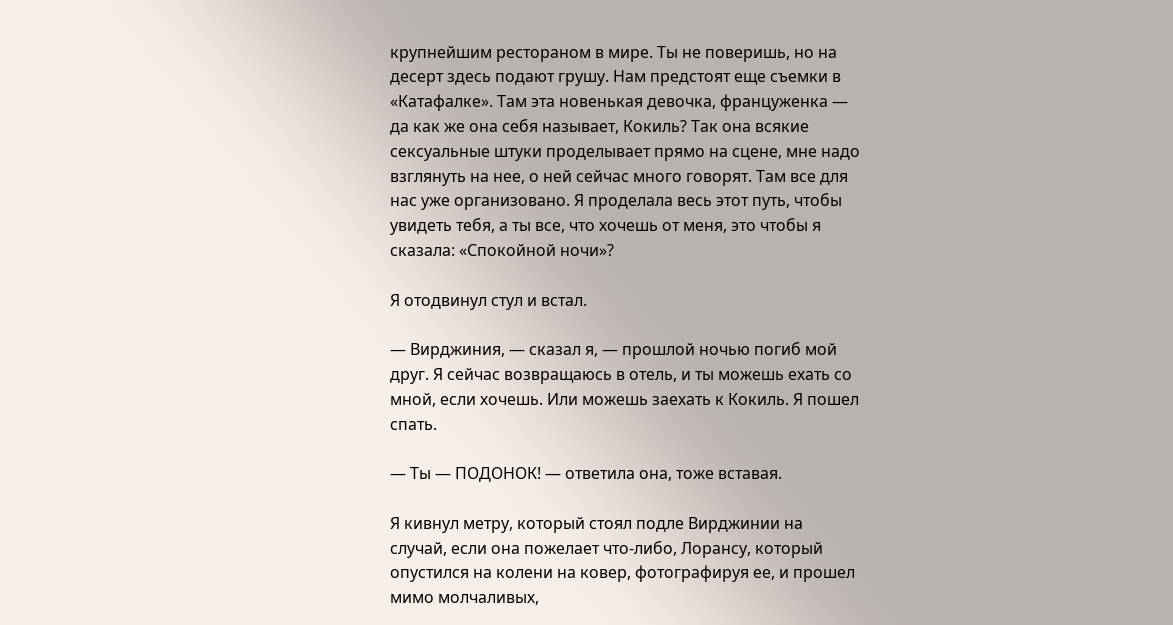крупнейшим рестораном в мире. Ты не поверишь, но на десерт здесь подают грушу. Нам предстоят еще съемки в «Катафалке». Там эта новенькая девочка, француженка — да как же она себя называет, Кокиль? Так она всякие сексуальные штуки проделывает прямо на сцене, мне надо взглянуть на нее, о ней сейчас много говорят. Там все для нас уже организовано. Я проделала весь этот путь, чтобы увидеть тебя, а ты все, что хочешь от меня, это чтобы я сказала: «Спокойной ночи»?

Я отодвинул стул и встал.

— Вирджиния, — сказал я, — прошлой ночью погиб мой друг. Я сейчас возвращаюсь в отель, и ты можешь ехать со мной, если хочешь. Или можешь заехать к Кокиль. Я пошел спать.

— Ты — ПОДОНОК! — ответила она, тоже вставая.

Я кивнул метру, который стоял подле Вирджинии на случай, если она пожелает что-либо, Лорансу, который опустился на колени на ковер, фотографируя ее, и прошел мимо молчаливых,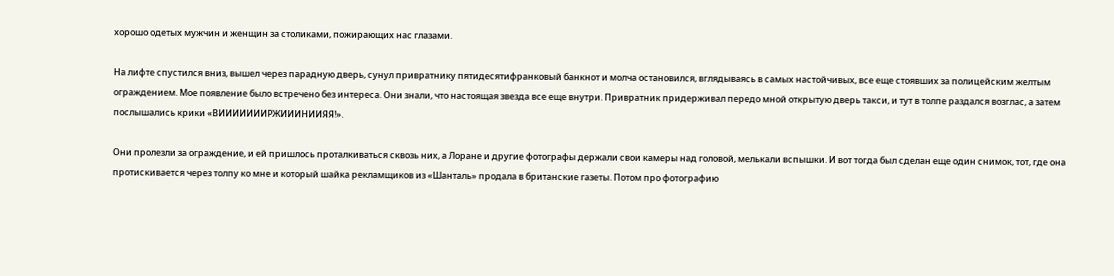хорошо одетых мужчин и женщин за столиками, пожирающих нас глазами.

На лифте спустился вниз, вышел через парадную дверь, сунул привратнику пятидесятифранковый банкнот и молча остановился, вглядываясь в самых настойчивых, все еще стоявших за полицейским желтым ограждением. Мое появление было встречено без интереса. Они знали, что настоящая звезда все еще внутри. Привратник придерживал передо мной открытую дверь такси, и тут в толпе раздался возглас, а затем послышались крики «ВИИИИИИИРЖИИИНИИЯЯ!».

Они пролезли за ограждение, и ей пришлось проталкиваться сквозь них, а Лоране и другие фотографы держали свои камеры над головой, мелькали вспышки. И вот тогда был сделан еще один снимок, тот, где она протискивается через толпу ко мне и который шайка рекламщиков из «Шанталь» продала в британские газеты. Потом про фотографию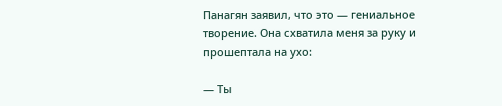Панагян заявил, что это — гениальное творение. Она схватила меня за руку и прошептала на ухо:

— Ты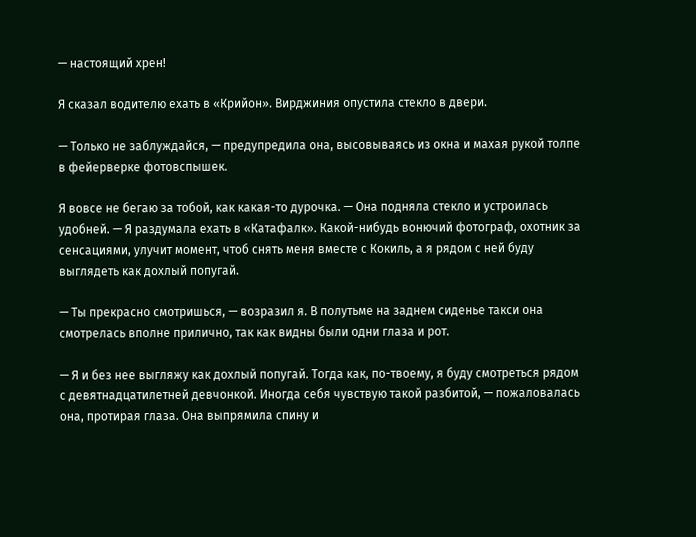— настоящий хрен!

Я сказал водителю ехать в «Крийон». Вирджиния опустила стекло в двери.

— Только не заблуждайся, — предупредила она, высовываясь из окна и махая рукой толпе в фейерверке фотовспышек.

Я вовсе не бегаю за тобой, как какая-то дурочка. — Она подняла стекло и устроилась удобней. — Я раздумала ехать в «Катафалк». Какой-нибудь вонючий фотограф, охотник за сенсациями, улучит момент, чтоб снять меня вместе с Кокиль, а я рядом с ней буду выглядеть как дохлый попугай.

— Ты прекрасно смотришься, — возразил я. В полутьме на заднем сиденье такси она смотрелась вполне прилично, так как видны были одни глаза и рот.

— Я и без нее выгляжу как дохлый попугай. Тогда как, по-твоему, я буду смотреться рядом с девятнадцатилетней девчонкой. Иногда себя чувствую такой разбитой, — пожаловалась она, протирая глаза. Она выпрямила спину и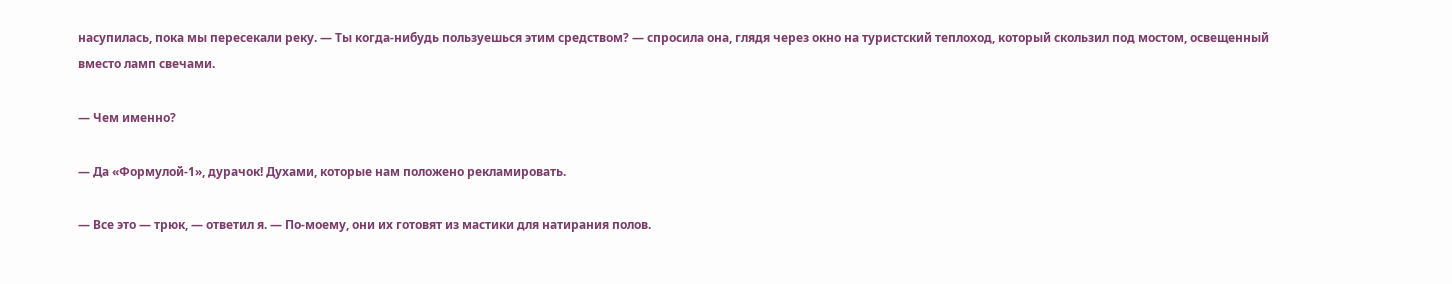насупилась, пока мы пересекали реку. — Ты когда-нибудь пользуешься этим средством? — спросила она, глядя через окно на туристский теплоход, который скользил под мостом, освещенный вместо ламп свечами.

— Чем именно?

— Да «Формулой-1», дурачок! Духами, которые нам положено рекламировать.

— Все это — трюк, — ответил я. — По-моему, они их готовят из мастики для натирания полов.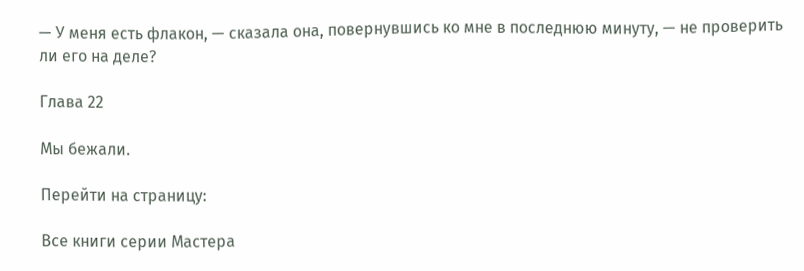— У меня есть флакон, — сказала она, повернувшись ко мне в последнюю минуту, — не проверить ли его на деле?

Глава 22

Мы бежали.

Перейти на страницу:

Все книги серии Мастера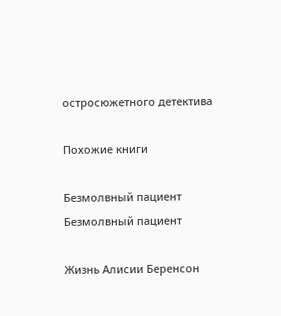остросюжетного детектива

Похожие книги

Безмолвный пациент
Безмолвный пациент

Жизнь Алисии Беренсон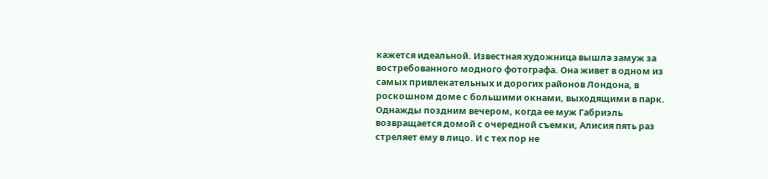кажется идеальной. Известная художница вышла замуж за востребованного модного фотографа. Она живет в одном из самых привлекательных и дорогих районов Лондона, в роскошном доме с большими окнами, выходящими в парк. Однажды поздним вечером, когда ее муж Габриэль возвращается домой с очередной съемки, Алисия пять раз стреляет ему в лицо. И с тех пор не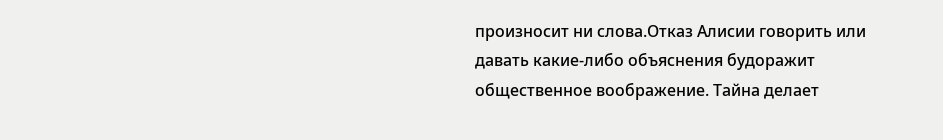произносит ни слова.Отказ Алисии говорить или давать какие-либо объяснения будоражит общественное воображение. Тайна делает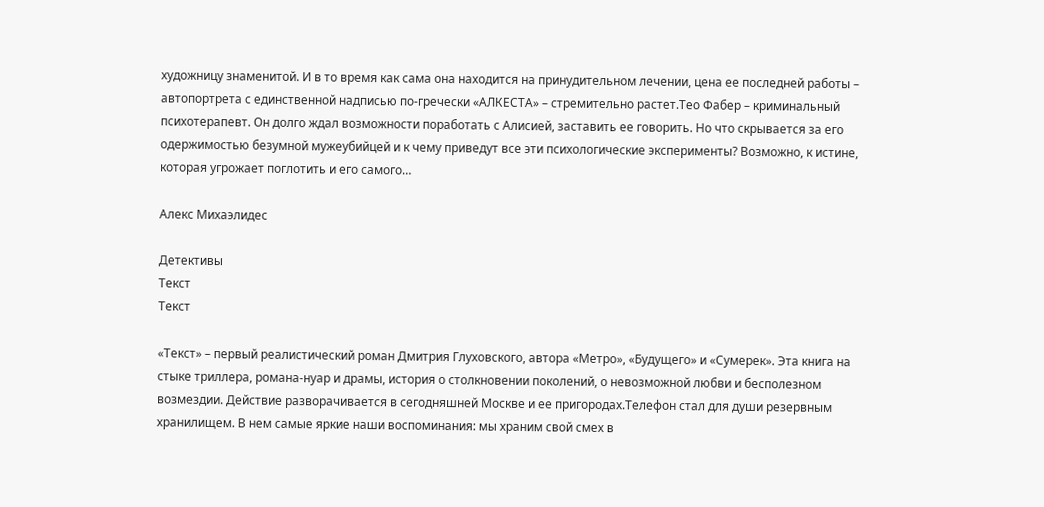художницу знаменитой. И в то время как сама она находится на принудительном лечении, цена ее последней работы – автопортрета с единственной надписью по-гречески «АЛКЕСТА» – стремительно растет.Тео Фабер – криминальный психотерапевт. Он долго ждал возможности поработать с Алисией, заставить ее говорить. Но что скрывается за его одержимостью безумной мужеубийцей и к чему приведут все эти психологические эксперименты? Возможно, к истине, которая угрожает поглотить и его самого…

Алекс Михаэлидес

Детективы
Текст
Текст

«Текст» – первый реалистический роман Дмитрия Глуховского, автора «Метро», «Будущего» и «Сумерек». Эта книга на стыке триллера, романа-нуар и драмы, история о столкновении поколений, о невозможной любви и бесполезном возмездии. Действие разворачивается в сегодняшней Москве и ее пригородах.Телефон стал для души резервным хранилищем. В нем самые яркие наши воспоминания: мы храним свой смех в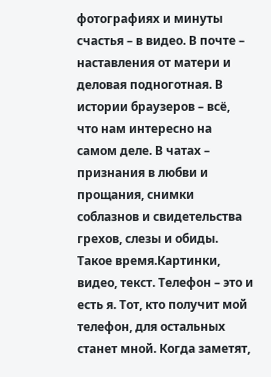фотографиях и минуты счастья – в видео. В почте – наставления от матери и деловая подноготная. В истории браузеров – всё, что нам интересно на самом деле. В чатах – признания в любви и прощания, снимки соблазнов и свидетельства грехов, слезы и обиды. Такое время.Картинки, видео, текст. Телефон – это и есть я. Тот, кто получит мой телефон, для остальных станет мной. Когда заметят,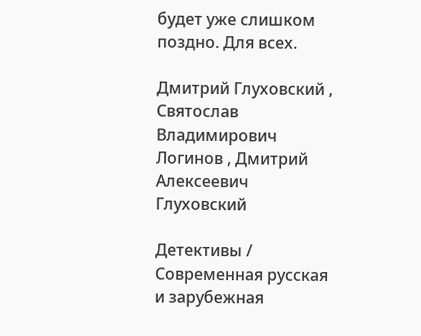будет уже слишком поздно. Для всех.

Дмитрий Глуховский , Святослав Владимирович Логинов , Дмитрий Алексеевич Глуховский

Детективы / Современная русская и зарубежная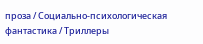проза / Социально-психологическая фантастика / Триллеры